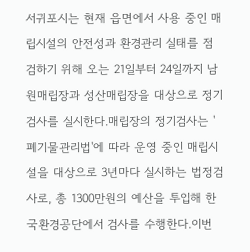서귀포시는 현재 읍면에서 사용 중인 매립시설의 안전성과 환경관리 실태를 점검하기 위해 오는 21일부터 24일까지 남원매립장과 성산매립장을 대상으로 정기검사를 실시한다.매립장의 정기검사는 '폐기물관리법'에 따라 운영 중인 매립시설을 대상으로 3년마다 실시하는 법정검사로, 총 1300만원의 예산을 투입해 한국환경공단에서 검사를 수행한다.이번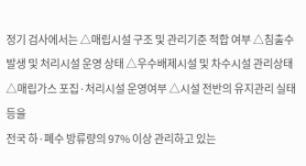정기 검사에서는 △매립시설 구조 및 관리기준 적합 여부 △침출수 발생 및 처리시설 운영 상태 △우수배제시설 및 차수시설 관리상태 △매립가스 포집·처리시설 운영여부 △시설 전반의 유지관리 실태 등을
전국 하·폐수 방류량의 97% 이상 관리하고 있는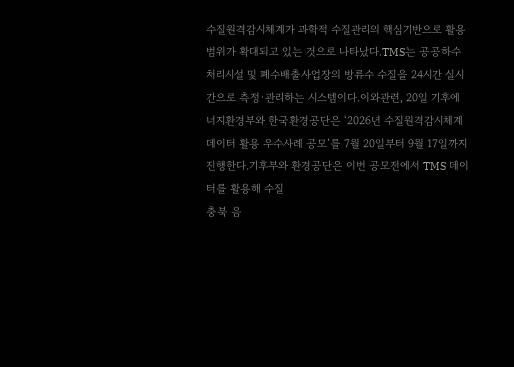수질원격감시체계가 과학적 수질관리의 핵심기반으로 활용 범위가 확대되고 있는 것으로 나타났다.TMS는 공공하수 처리시설 및 폐수배출사업장의 방류수 수질을 24시간 실시간으로 측정·관리하는 시스템이다.이와관련, 20일 기후에너지환경부와 한국환경공단은 ‘2026년 수질원격감시체계 데이터 활용 우수사례 공모’를 7월 20일부터 9월 17일까지 진행한다.기후부와 환경공단은 이번 공모전에서 TMS 데이터를 활용해 수질
충북 음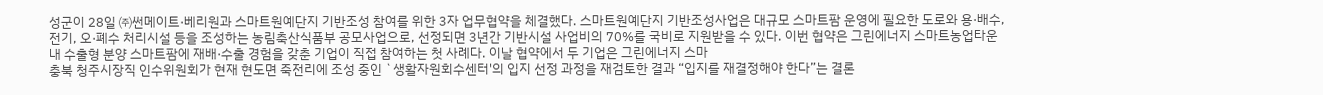성군이 28일 ㈜썬메이트·베리원과 스마트원예단지 기반조성 참여를 위한 3자 업무협약을 체결했다. 스마트원예단지 기반조성사업은 대규모 스마트팜 운영에 필요한 도로와 용·배수, 전기, 오·폐수 처리시설 등을 조성하는 농림축산식품부 공모사업으로, 선정되면 3년간 기반시설 사업비의 70%를 국비로 지원받을 수 있다. 이번 협약은 그린에너지 스마트농업타운 내 수출형 분양 스마트팜에 재배·수출 경험을 갖춘 기업이 직접 참여하는 첫 사례다. 이날 협약에서 두 기업은 그린에너지 스마
충북 청주시장직 인수위원회가 현재 현도면 죽전리에 조성 중인 `생활자원회수센터'의 입지 선정 과정을 재검토한 결과 “입지를 재결정해야 한다”는 결론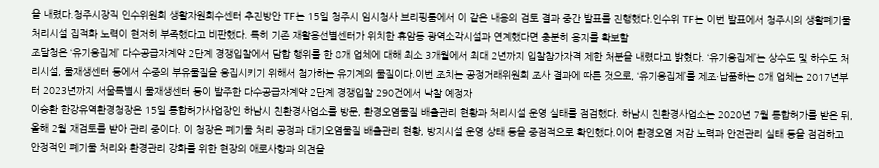을 내렸다.청주시장직 인수위원회 생활자원회수센터 추진방안 TF는 15일 청주시 임시청사 브리핑룸에서 이 같은 내용의 검토 결과 중간 발표를 진행했다.인수위 TF는 이번 발표에서 청주시의 생활폐기물 처리시설 집적화 노력이 현저히 부족했다고 비판했다. 특히 기존 재활용선별센터가 위치한 휴암동 광역소각시설과 연계했다면 충분히 용지를 확보할
조달청은 ‘유기응집제’ 다수공급자계약 2단계 경쟁입찰에서 담합 행위를 한 8개 업체에 대해 최소 3개월에서 최대 2년까지 입찰참가자격 제한 처분을 내렸다고 밝혔다. ‘유기응집제’는 상수도 및 하수도 처리시설, 물재생센터 등에서 수중의 부유물질을 응집시키기 위해서 첨가하는 유기계의 물질이다.이번 조치는 공정거래위원회 조사 결과에 따른 것으로, ‘유기응집제’를 제조·납품하는 8개 업체는 2017년부터 2023년까지 서울특별시 물재생센터 등이 발주한 다수공급자계약 2단계 경쟁입찰 290건에서 낙찰 예정자
이승환 한강유역환경청장은 15일 통합허가사업장인 하남시 친환경사업소를 방문, 환경오염물질 배출관리 현황과 처리시설 운영 실태를 점검했다. 하남시 친환경사업소는 2020년 7월 통합허가를 받은 뒤, 올해 2월 재검토를 받아 관리 중이다. 이 청장은 폐기물 처리 공정과 대기오염물질 배출관리 현황, 방지시설 운영 상태 등을 중점적으로 확인했다.이어 환경오염 저감 노력과 안전관리 실태 등을 점검하고 안정적인 폐기물 처리와 환경관리 강화를 위한 현장의 애로사항과 의견을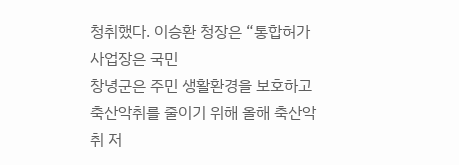청취했다. 이승환 청장은 “통합허가사업장은 국민
창녕군은 주민 생활환경을 보호하고 축산악취를 줄이기 위해 올해 축산악취 저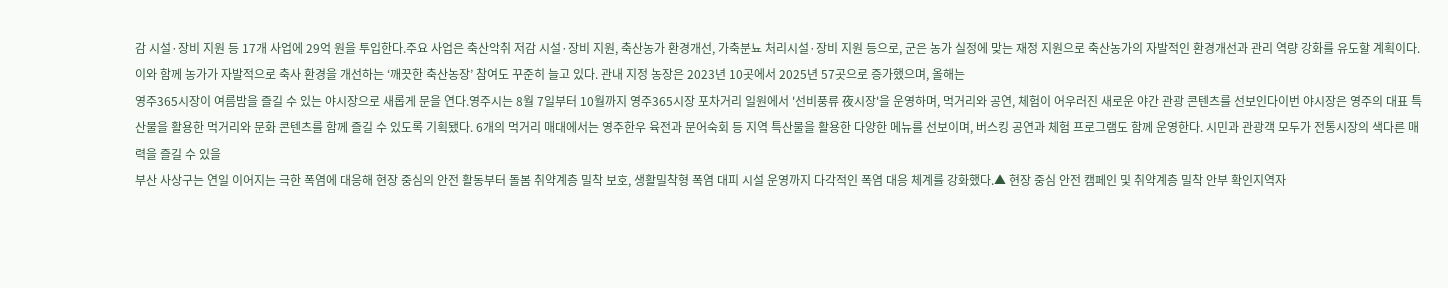감 시설·장비 지원 등 17개 사업에 29억 원을 투입한다.주요 사업은 축산악취 저감 시설·장비 지원, 축산농가 환경개선, 가축분뇨 처리시설·장비 지원 등으로, 군은 농가 실정에 맞는 재정 지원으로 축산농가의 자발적인 환경개선과 관리 역량 강화를 유도할 계획이다.이와 함께 농가가 자발적으로 축사 환경을 개선하는 ‘깨끗한 축산농장’ 참여도 꾸준히 늘고 있다. 관내 지정 농장은 2023년 10곳에서 2025년 57곳으로 증가했으며, 올해는
영주365시장이 여름밤을 즐길 수 있는 야시장으로 새롭게 문을 연다.영주시는 8월 7일부터 10월까지 영주365시장 포차거리 일원에서 '선비풍류 夜시장'을 운영하며, 먹거리와 공연, 체험이 어우러진 새로운 야간 관광 콘텐츠를 선보인다이번 야시장은 영주의 대표 특산물을 활용한 먹거리와 문화 콘텐츠를 함께 즐길 수 있도록 기획됐다. 6개의 먹거리 매대에서는 영주한우 육전과 문어숙회 등 지역 특산물을 활용한 다양한 메뉴를 선보이며, 버스킹 공연과 체험 프로그램도 함께 운영한다. 시민과 관광객 모두가 전통시장의 색다른 매력을 즐길 수 있을
부산 사상구는 연일 이어지는 극한 폭염에 대응해 현장 중심의 안전 활동부터 돌봄 취약계층 밀착 보호, 생활밀착형 폭염 대피 시설 운영까지 다각적인 폭염 대응 체계를 강화했다.▲ 현장 중심 안전 캠페인 및 취약계층 밀착 안부 확인지역자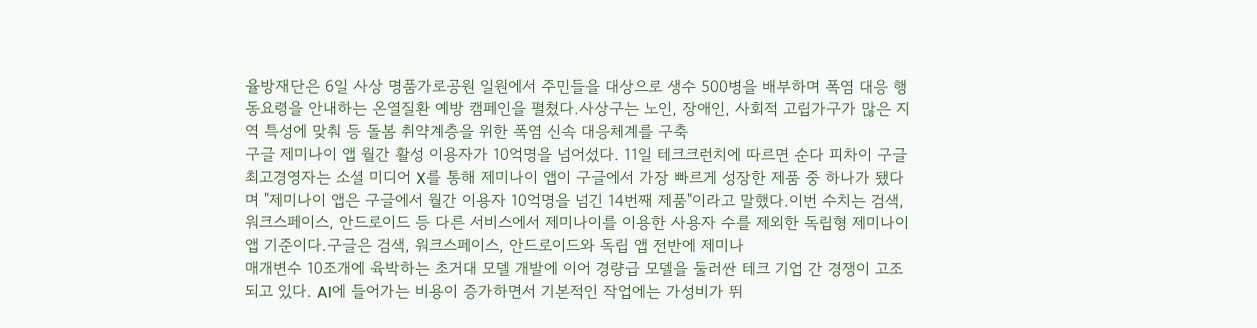율방재단은 6일 사상 명품가로공원 일원에서 주민들을 대상으로 생수 500병을 배부하며 폭염 대응 행동요령을 안내하는 온열질환 예방 캠페인을 펼쳤다.사상구는 노인, 장애인, 사회적 고립가구가 많은 지역 특성에 맞춰 등 돌봄 취약계층을 위한 폭염 신속 대응체계를 구축
구글 제미나이 앱 월간 활성 이용자가 10억명을 넘어섰다. 11일 테크크런치에 따르면 순다 피차이 구글 최고경영자는 소셜 미디어 X를 통해 제미나이 앱이 구글에서 가장 빠르게 성장한 제품 중 하나가 됐다며 "제미나이 앱은 구글에서 월간 이용자 10억명을 넘긴 14번째 제품"이라고 말했다.이번 수치는 검색, 워크스페이스, 안드로이드 등 다른 서비스에서 제미나이를 이용한 사용자 수를 제외한 독립형 제미나이 앱 기준이다.구글은 검색, 워크스페이스, 안드로이드와 독립 앱 전반에 제미나
매개변수 10조개에 육박하는 초거대 모델 개발에 이어 경량급 모델을 둘러싼 테크 기업 간 경쟁이 고조되고 있다. AI에 들어가는 비용이 증가하면서 기본적인 작업에는 가성비가 뛰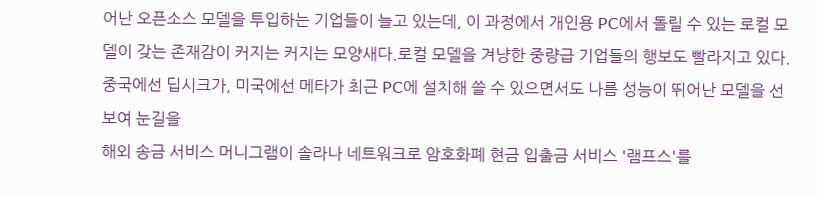어난 오픈소스 모델을 투입하는 기업들이 늘고 있는데, 이 과정에서 개인용 PC에서 돌릴 수 있는 로컬 모델이 갖는 존재감이 커지는 커지는 모양새다.로컬 모델을 겨냥한 중량급 기업들의 행보도 빨라지고 있다. 중국에선 딥시크가, 미국에선 메타가 최근 PC에 설치해 쓸 수 있으면서도 나름 성능이 뛰어난 모델을 선보여 눈길을
해외 송금 서비스 머니그램이 솔라나 네트워크로 암호화폐 현금 입출금 서비스 '램프스'를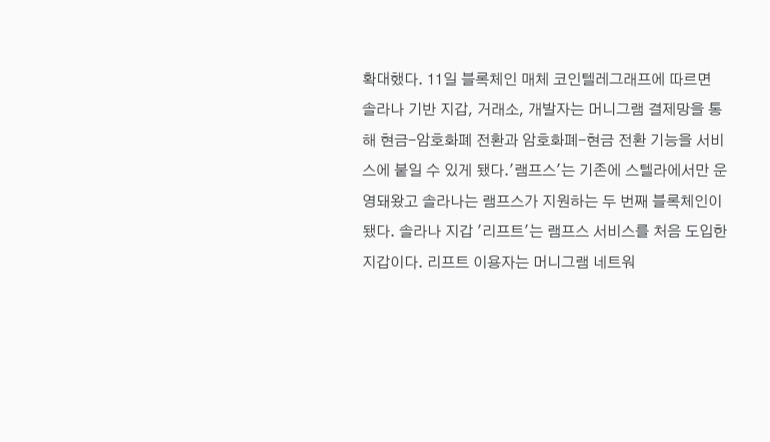확대했다. 11일 블록체인 매체 코인텔레그래프에 따르면 솔라나 기반 지갑, 거래소, 개발자는 머니그램 결제망을 통해 현금-암호화폐 전환과 암호화폐-현금 전환 기능을 서비스에 붙일 수 있게 됐다.'램프스'는 기존에 스텔라에서만 운영돼왔고 솔라나는 램프스가 지원하는 두 번째 블록체인이 됐다. 솔라나 지갑 '리프트'는 램프스 서비스를 처음 도입한 지갑이다. 리프트 이용자는 머니그램 네트워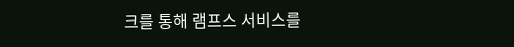크를 통해 램프스 서비스를